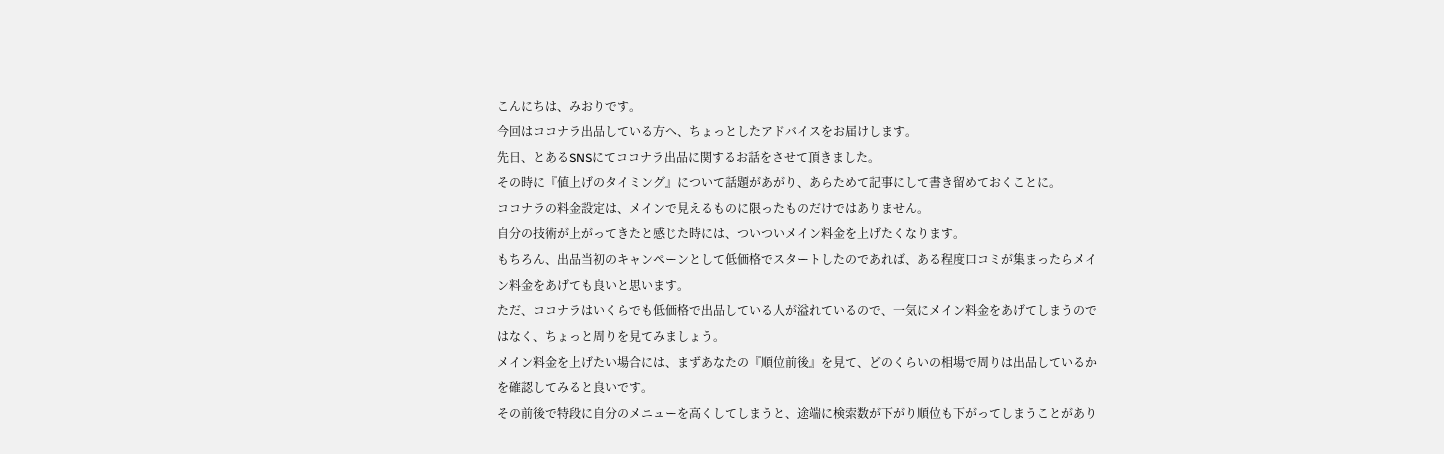こんにちは、みおりです。
今回はココナラ出品している方へ、ちょっとしたアドバイスをお届けします。
先日、とあるSNSにてココナラ出品に関するお話をさせて頂きました。
その時に『値上げのタイミング』について話題があがり、あらためて記事にして書き留めておくことに。
ココナラの料金設定は、メインで見えるものに限ったものだけではありません。
自分の技術が上がってきたと感じた時には、ついついメイン料金を上げたくなります。
もちろん、出品当初のキャンペーンとして低価格でスタートしたのであれば、ある程度口コミが集まったらメイン料金をあげても良いと思います。
ただ、ココナラはいくらでも低価格で出品している人が溢れているので、一気にメイン料金をあげてしまうのではなく、ちょっと周りを見てみましょう。
メイン料金を上げたい場合には、まずあなたの『順位前後』を見て、どのくらいの相場で周りは出品しているかを確認してみると良いです。
その前後で特段に自分のメニューを高くしてしまうと、途端に検索数が下がり順位も下がってしまうことがあり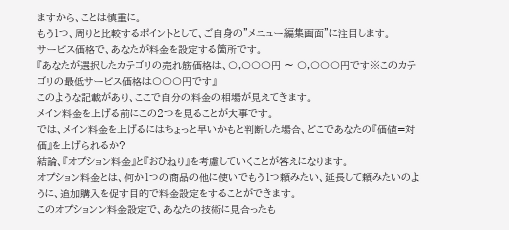ますから、ことは慎重に。
もう1つ、周りと比較するポイントとして、ご自身の”メニュー編集画面”に注目します。
サービス価格で、あなたが料金を設定する箇所です。
『あなたが選択したカテゴリの売れ筋価格は、〇,〇〇〇円 〜 〇,〇〇〇円です※このカテゴリの最低サービス価格は〇〇〇円です』
このような記載があり、ここで自分の料金の相場が見えてきます。
メイン料金を上げる前にこの2つを見ることが大事です。
では、メイン料金を上げるにはちょっと早いかもと判断した場合、どこであなたの『価値=対価』を上げられるか?
結論、『オプション料金』と『おひねり』を考慮していくことが答えになります。
オプション料金とは、何か1つの商品の他に使いでもう1つ頼みたい、延長して頼みたいのように、追加購入を促す目的で料金設定をすることができます。
このオプションン料金設定で、あなたの技術に見合ったも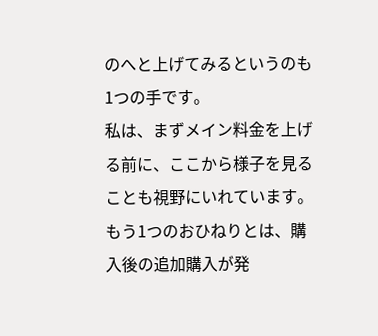のへと上げてみるというのも1つの手です。
私は、まずメイン料金を上げる前に、ここから様子を見ることも視野にいれています。
もう1つのおひねりとは、購入後の追加購入が発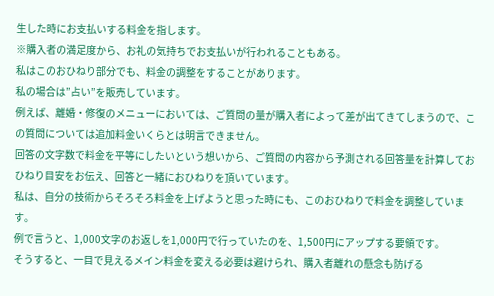生した時にお支払いする料金を指します。
※購入者の満足度から、お礼の気持ちでお支払いが行われることもある。
私はこのおひねり部分でも、料金の調整をすることがあります。
私の場合は”占い”を販売しています。
例えば、離婚・修復のメニューにおいては、ご質問の量が購入者によって差が出てきてしまうので、この質問については追加料金いくらとは明言できません。
回答の文字数で料金を平等にしたいという想いから、ご質問の内容から予測される回答量を計算しておひねり目安をお伝え、回答と一緒におひねりを頂いています。
私は、自分の技術からそろそろ料金を上げようと思った時にも、このおひねりで料金を調整しています。
例で言うと、1,000文字のお返しを1,000円で行っていたのを、1,500円にアップする要領です。
そうすると、一目で見えるメイン料金を変える必要は避けられ、購入者離れの懸念も防げる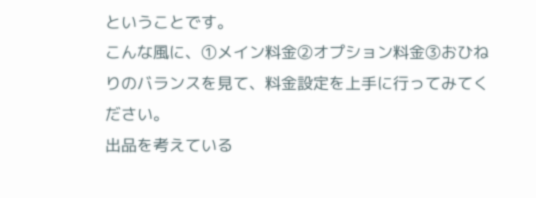ということです。
こんな風に、①メイン料金②オプション料金③おひねりのバランスを見て、料金設定を上手に行ってみてください。
出品を考えている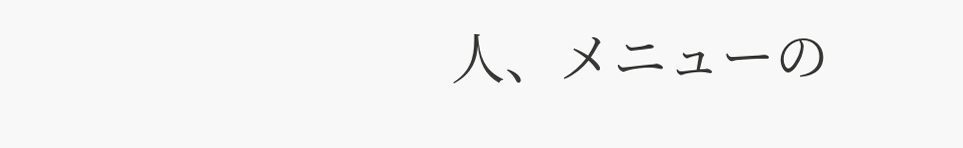人、メニューの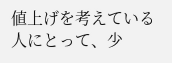値上げを考えている人にとって、少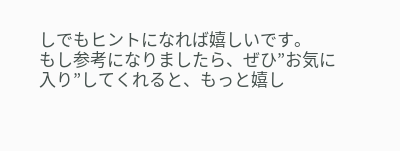しでもヒントになれば嬉しいです。
もし参考になりましたら、ぜひ”お気に入り”してくれると、もっと嬉し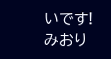いです!
みおり